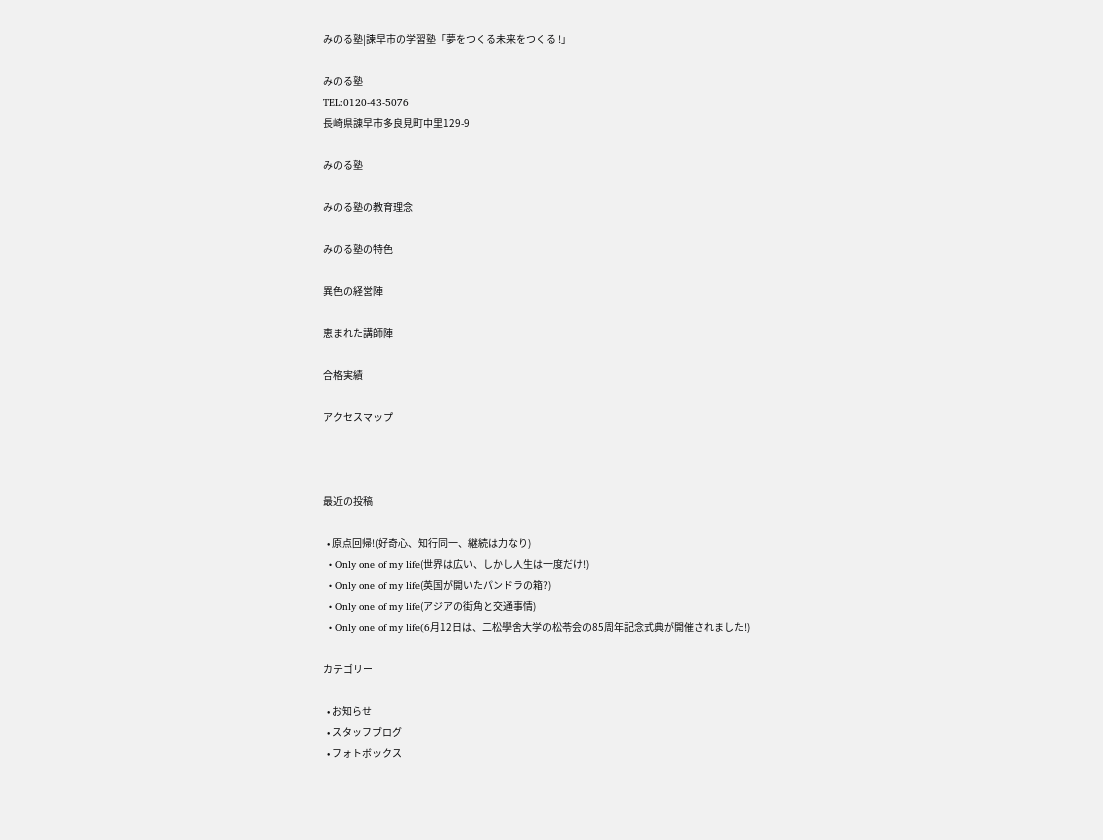みのる塾|諫早市の学習塾「夢をつくる未来をつくる !」

みのる塾
TEL:0120-43-5076
長崎県諌早市多良見町中里129-9

みのる塾

みのる塾の教育理念

みのる塾の特色

異色の経営陣

恵まれた講師陣

合格実績

アクセスマップ



最近の投稿

  • 原点回帰!(好奇心、知行同一、継続は力なり)
  • Only one of my life(世界は広い、しかし人生は一度だけ!)
  • Only one of my life(英国が開いたパンドラの箱?)
  • Only one of my life(アジアの街角と交通事情)
  • Only one of my life(6月12日は、二松學舍大学の松苓会の85周年記念式典が開催されました!)

カテゴリー

  • お知らせ
  • スタッフブログ
  • フォトボックス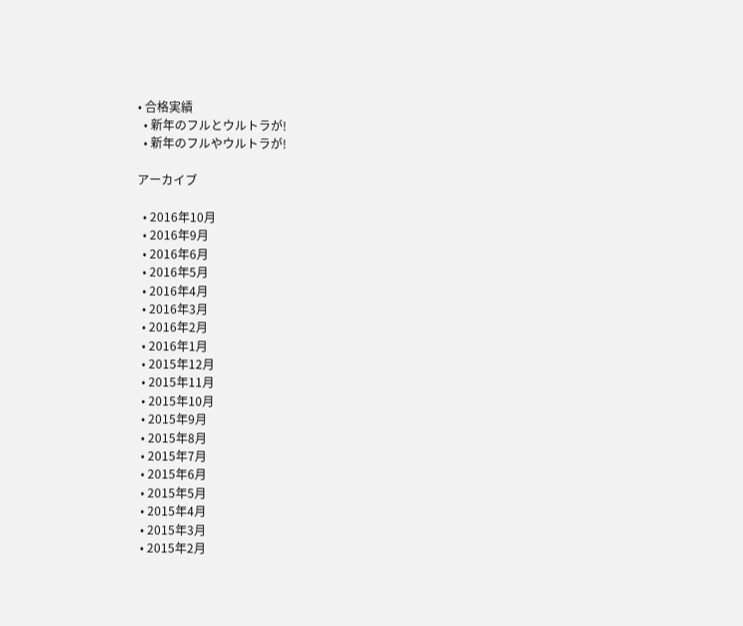• 合格実績
  • 新年のフルとウルトラが!
  • 新年のフルやウルトラが!

アーカイブ

  • 2016年10月
  • 2016年9月
  • 2016年6月
  • 2016年5月
  • 2016年4月
  • 2016年3月
  • 2016年2月
  • 2016年1月
  • 2015年12月
  • 2015年11月
  • 2015年10月
  • 2015年9月
  • 2015年8月
  • 2015年7月
  • 2015年6月
  • 2015年5月
  • 2015年4月
  • 2015年3月
  • 2015年2月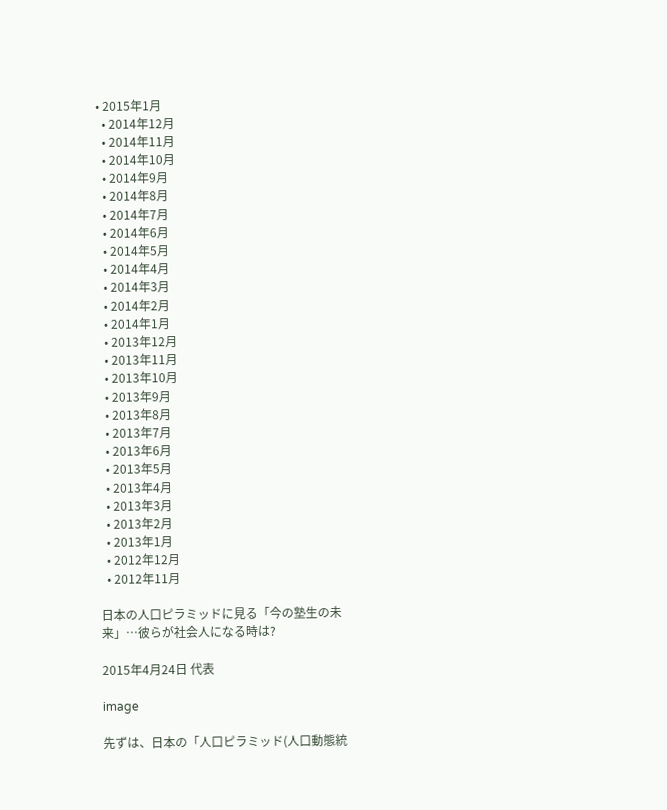• 2015年1月
  • 2014年12月
  • 2014年11月
  • 2014年10月
  • 2014年9月
  • 2014年8月
  • 2014年7月
  • 2014年6月
  • 2014年5月
  • 2014年4月
  • 2014年3月
  • 2014年2月
  • 2014年1月
  • 2013年12月
  • 2013年11月
  • 2013年10月
  • 2013年9月
  • 2013年8月
  • 2013年7月
  • 2013年6月
  • 2013年5月
  • 2013年4月
  • 2013年3月
  • 2013年2月
  • 2013年1月
  • 2012年12月
  • 2012年11月

日本の人口ピラミッドに見る「今の塾生の未来」…彼らが社会人になる時は?

2015年4月24日 代表

image

先ずは、日本の「人口ピラミッド(人口動態統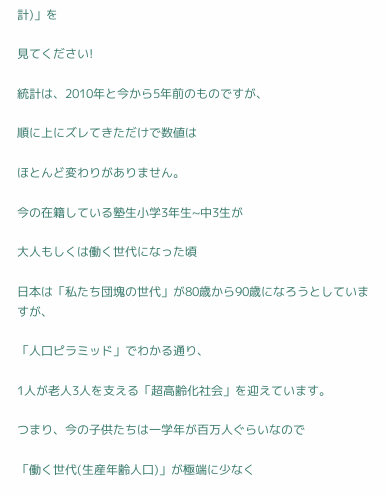計)」を

見てください!

統計は、2010年と今から5年前のものですが、

順に上にズレてきただけで数値は

ほとんど変わりがありません。

今の在籍している塾生小学3年生~中3生が

大人もしくは働く世代になった頃

日本は「私たち団塊の世代」が80歳から90歳になろうとしていますが、

「人口ピラミッド」でわかる通り、

1人が老人3人を支える「超高齢化社会」を迎えています。

つまり、今の子供たちは一学年が百万人ぐらいなので

「働く世代(生産年齢人口)」が極端に少なく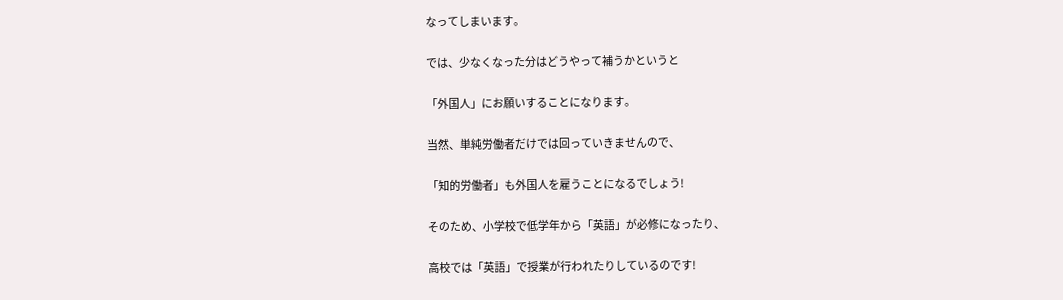なってしまいます。

では、少なくなった分はどうやって補うかというと

「外国人」にお願いすることになります。

当然、単純労働者だけでは回っていきませんので、

「知的労働者」も外国人を雇うことになるでしょう!

そのため、小学校で低学年から「英語」が必修になったり、

高校では「英語」で授業が行われたりしているのです!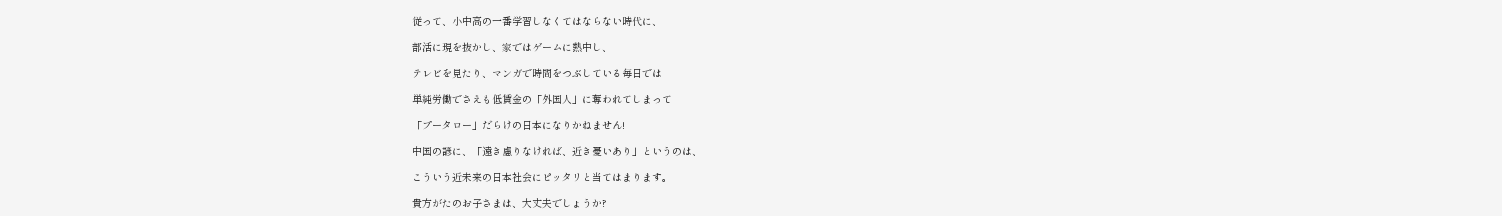従って、小中高の一番学習しなくてはならない時代に、

部活に現を抜かし、家ではゲームに熱中し、

テレビを見たり、マンガで時間をつぶしている毎日では

単純労働でさえも低賃金の「外国人」に奪われてしまって

「プータロー」だらけの日本になりかねません!

中国の諺に、「遠き慮りなければ、近き憂いあり」というのは、

こういう近未来の日本社会にピッタリと当てはまります。

貴方がたのお子さまは、大丈夫でしょうか?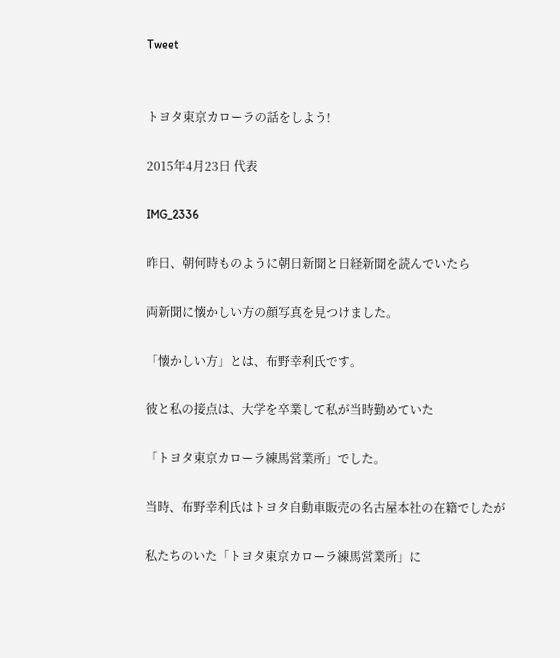Tweet


トヨタ東京カローラの話をしよう!

2015年4月23日 代表

IMG_2336

昨日、朝何時ものように朝日新聞と日経新聞を読んでいたら

両新聞に懐かしい方の顔写真を見つけました。

「懐かしい方」とは、布野幸利氏です。

彼と私の接点は、大学を卒業して私が当時勤めていた

「トヨタ東京カローラ練馬営業所」でした。

当時、布野幸利氏はトヨタ自動車販売の名古屋本社の在籍でしたが

私たちのいた「トヨタ東京カローラ練馬営業所」に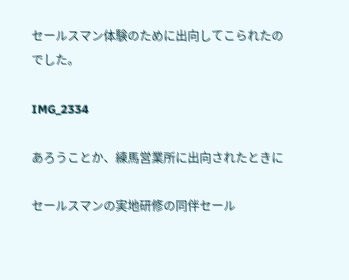セールスマン体験のために出向してこられたのでした。

IMG_2334

あろうことか、練馬営業所に出向されたときに

セールスマンの実地研修の同伴セール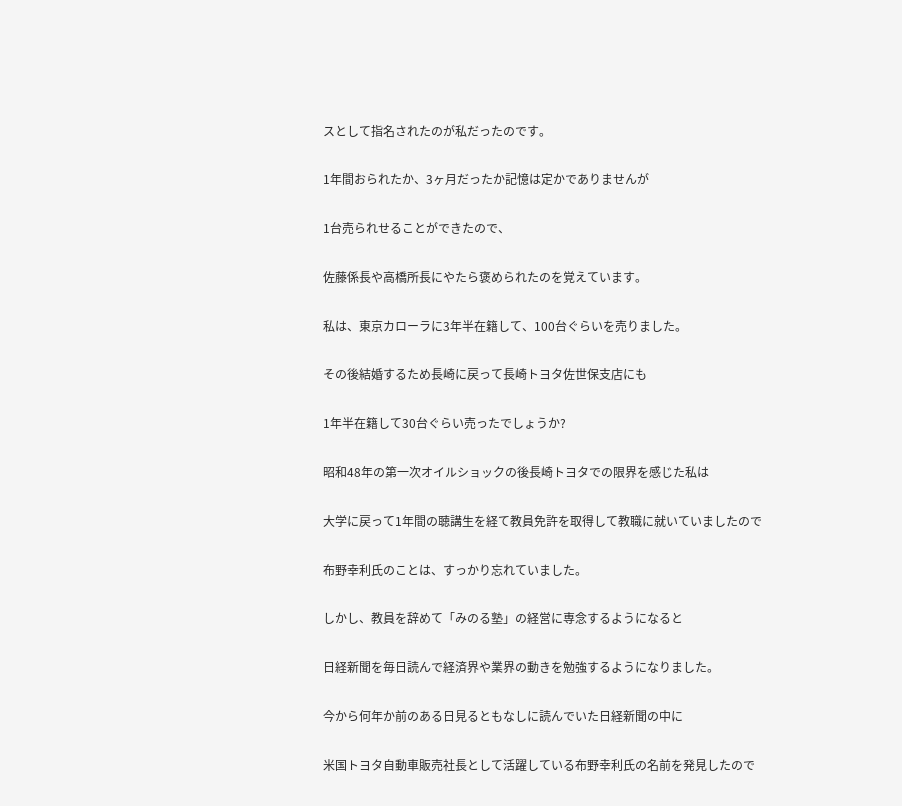スとして指名されたのが私だったのです。

1年間おられたか、3ヶ月だったか記憶は定かでありませんが

1台売られせることができたので、

佐藤係長や高橋所長にやたら褒められたのを覚えています。

私は、東京カローラに3年半在籍して、100台ぐらいを売りました。

その後結婚するため長崎に戻って長崎トヨタ佐世保支店にも

1年半在籍して30台ぐらい売ったでしょうか?

昭和48年の第一次オイルショックの後長崎トヨタでの限界を感じた私は

大学に戻って1年間の聴講生を経て教員免許を取得して教職に就いていましたので

布野幸利氏のことは、すっかり忘れていました。

しかし、教員を辞めて「みのる塾」の経営に専念するようになると

日経新聞を毎日読んで経済界や業界の動きを勉強するようになりました。

今から何年か前のある日見るともなしに読んでいた日経新聞の中に

米国トヨタ自動車販売社長として活躍している布野幸利氏の名前を発見したので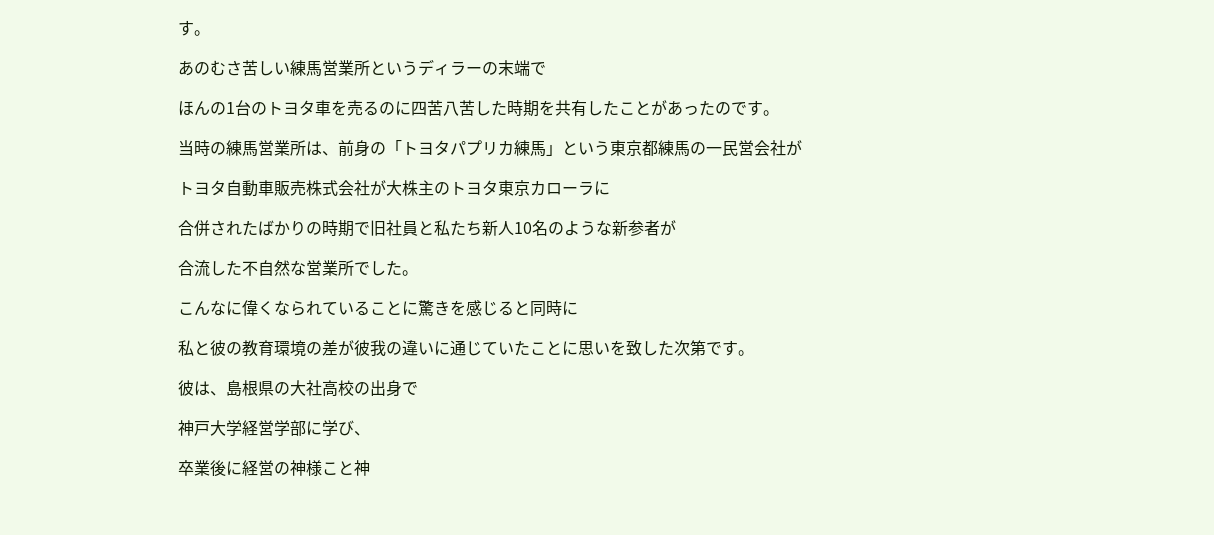す。

あのむさ苦しい練馬営業所というディラーの末端で

ほんの1台のトヨタ車を売るのに四苦八苦した時期を共有したことがあったのです。

当時の練馬営業所は、前身の「トヨタパプリカ練馬」という東京都練馬の一民営会社が

トヨタ自動車販売株式会社が大株主のトヨタ東京カローラに

合併されたばかりの時期で旧社員と私たち新人10名のような新参者が

合流した不自然な営業所でした。

こんなに偉くなられていることに驚きを感じると同時に

私と彼の教育環境の差が彼我の違いに通じていたことに思いを致した次第です。

彼は、島根県の大社高校の出身で

神戸大学経営学部に学び、

卒業後に経営の神様こと神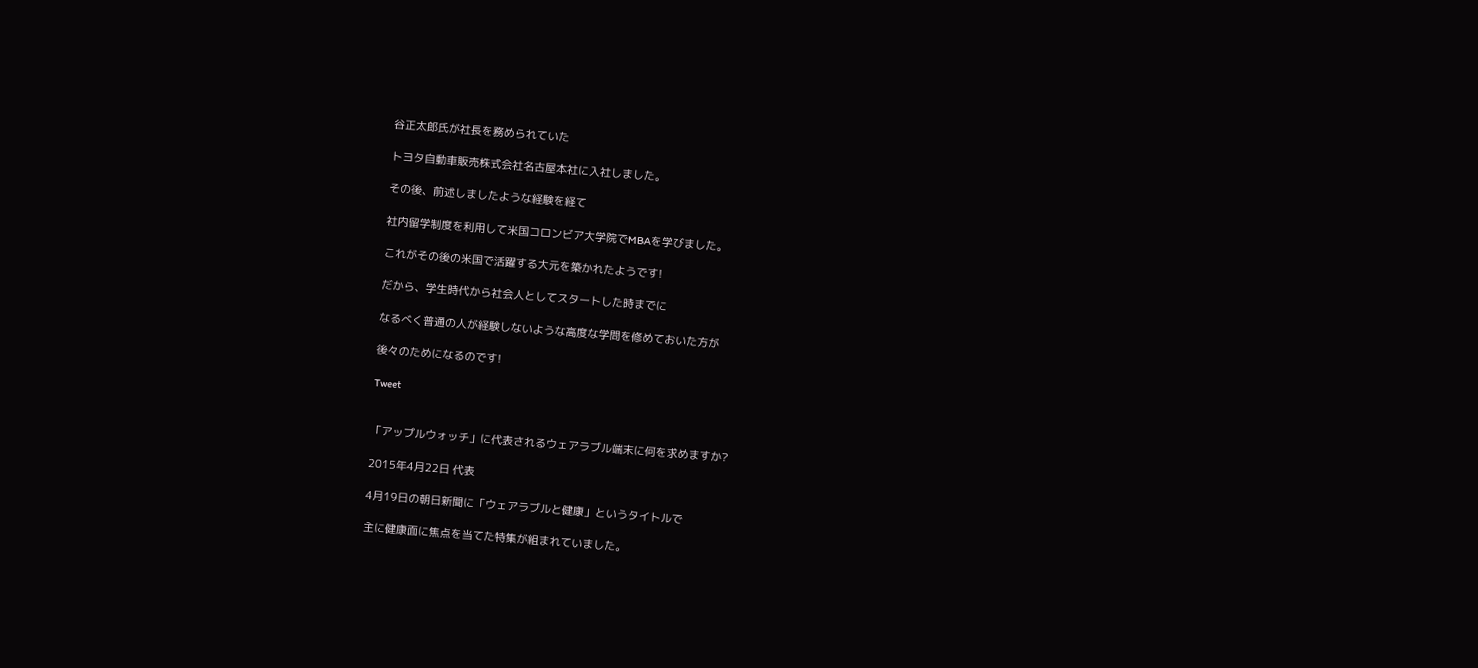谷正太郎氏が社長を務められていた

トヨタ自動車販売株式会社名古屋本社に入社しました。

その後、前述しましたような経験を経て

社内留学制度を利用して米国コロンビア大学院でMBAを学びました。

これがその後の米国で活躍する大元を築かれたようです!

だから、学生時代から社会人としてスタートした時までに

なるべく普通の人が経験しないような高度な学問を修めておいた方が

後々のためになるのです!

Tweet


「アップルウォッチ」に代表されるウェアラブル端末に何を求めますか?

2015年4月22日 代表

4月19日の朝日新聞に「ウェアラブルと健康」というタイトルで

主に健康面に焦点を当てた特集が組まれていました。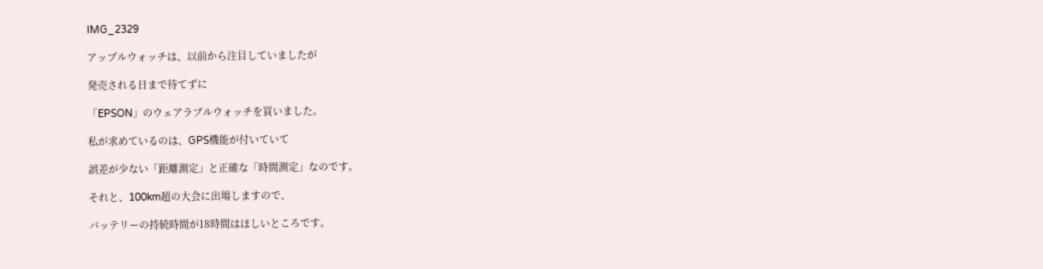IMG_2329

アップルウォッチは、以前から注目していましたが

発売される日まで待てずに

「EPSON」のウェアラブルウォッチを買いました。

私が求めているのは、GPS機能が付いていて

誤差が少ない「距離測定」と正確な「時間測定」なのです。

それと、100km超の大会に出場しますので、

バッテリーの持続時間が18時間はほしいところです。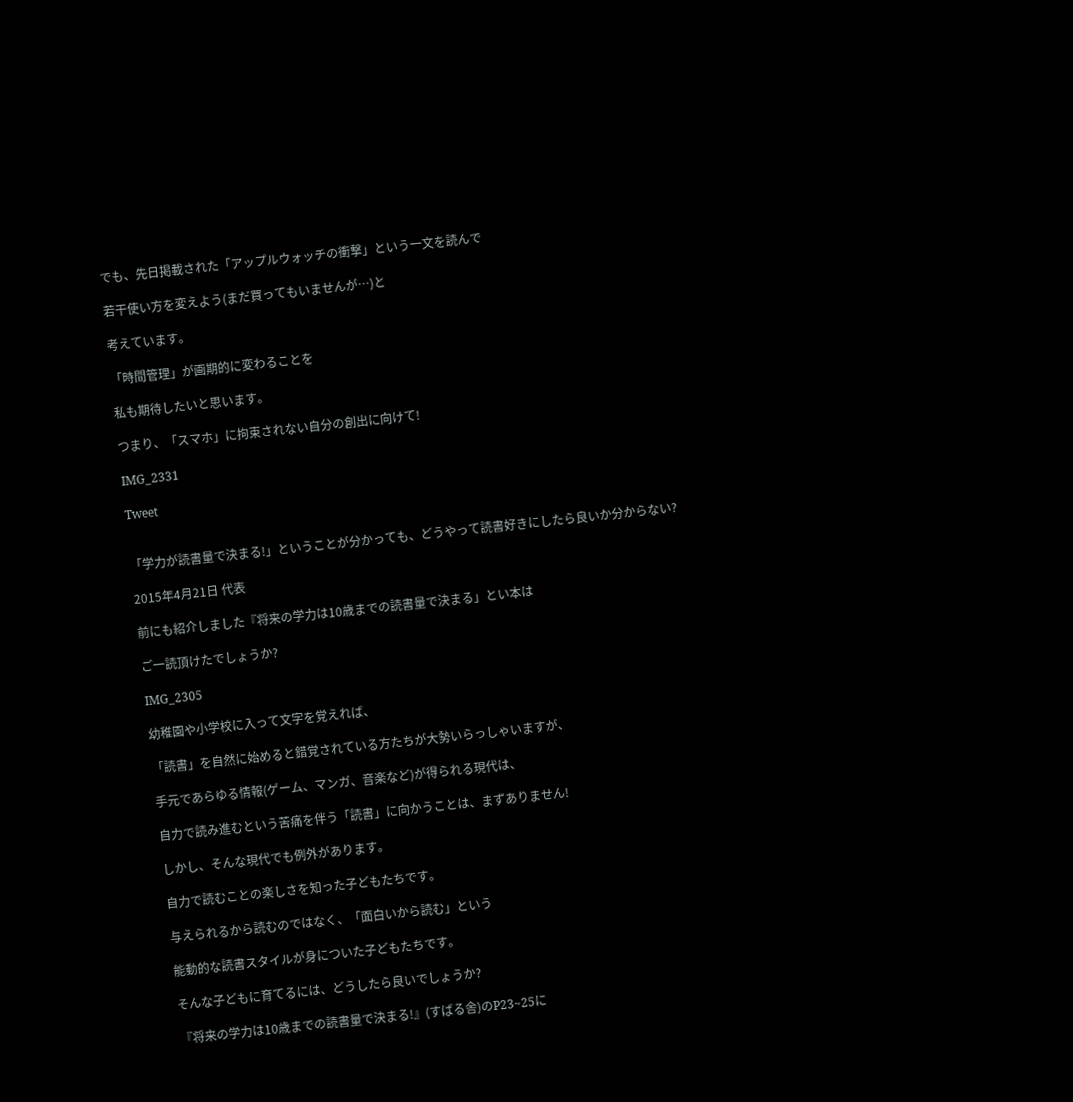でも、先日掲載された「アップルウォッチの衝撃」という一文を読んで

若干使い方を変えよう(まだ買ってもいませんが…)と

考えています。

「時間管理」が画期的に変わることを

私も期待したいと思います。

つまり、「スマホ」に拘束されない自分の創出に向けて!

IMG_2331

Tweet


「学力が読書量で決まる!」ということが分かっても、どうやって読書好きにしたら良いか分からない?

2015年4月21日 代表

前にも紹介しました『将来の学力は10歳までの読書量で決まる」とい本は

ご一読頂けたでしょうか?

IMG_2305

幼稚園や小学校に入って文字を覚えれば、

「読書」を自然に始めると錯覚されている方たちが大勢いらっしゃいますが、

手元であらゆる情報(ゲーム、マンガ、音楽など)が得られる現代は、

自力で読み進むという苦痛を伴う「読書」に向かうことは、まずありません!

しかし、そんな現代でも例外があります。

自力で読むことの楽しさを知った子どもたちです。

与えられるから読むのではなく、「面白いから読む」という

能動的な読書スタイルが身についた子どもたちです。

そんな子どもに育てるには、どうしたら良いでしょうか?

『将来の学力は10歳までの読書量で決まる!』(すばる舎)のP23~25に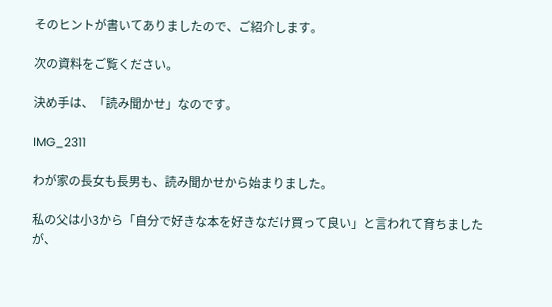そのヒントが書いてありましたので、ご紹介します。

次の資料をご覧ください。

決め手は、「読み聞かせ」なのです。

IMG_2311

わが家の長女も長男も、読み聞かせから始まりました。

私の父は小3から「自分で好きな本を好きなだけ買って良い」と言われて育ちましたが、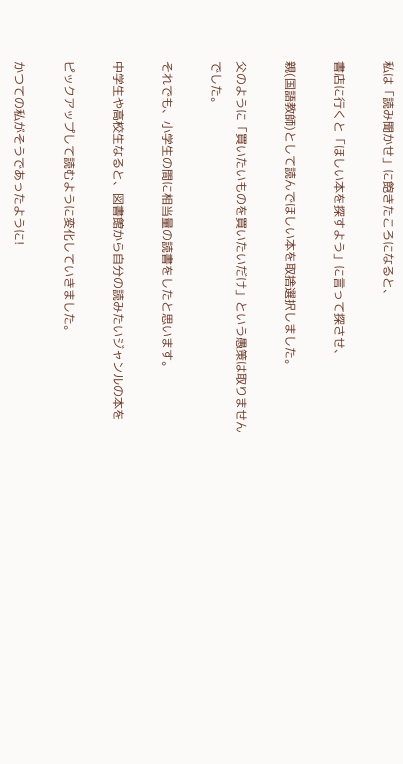私は「読み聞かせ」に飽きたころになると、

書店に行くと「ほしい本を探すよう」に言って探させ、

親(国語教師)として読んでほしい本を取捨選択しました。

父のように「買いたいものを買いたいだけ」という愚策は取りませんでした。

それでも、小学生の間に相当量の読書をしたと思います。

中学生や高校生なると、図書館から自分の読みたいジャンルの本を

ピックアップして読むように変化していきました。

かつての私がそうであったように!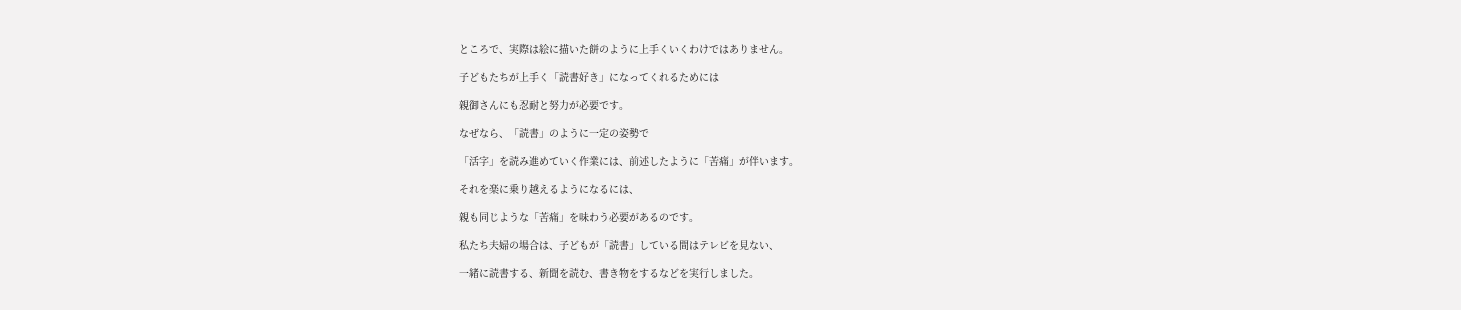ところで、実際は絵に描いた餅のように上手くいくわけではありません。

子どもたちが上手く「読書好き」になってくれるためには

親御さんにも忍耐と努力が必要です。

なぜなら、「読書」のように一定の姿勢で

「活字」を読み進めていく作業には、前述したように「苦痛」が伴います。

それを楽に乗り越えるようになるには、

親も同じような「苦痛」を味わう必要があるのです。

私たち夫婦の場合は、子どもが「読書」している間はテレビを見ない、

一緒に読書する、新聞を読む、書き物をするなどを実行しました。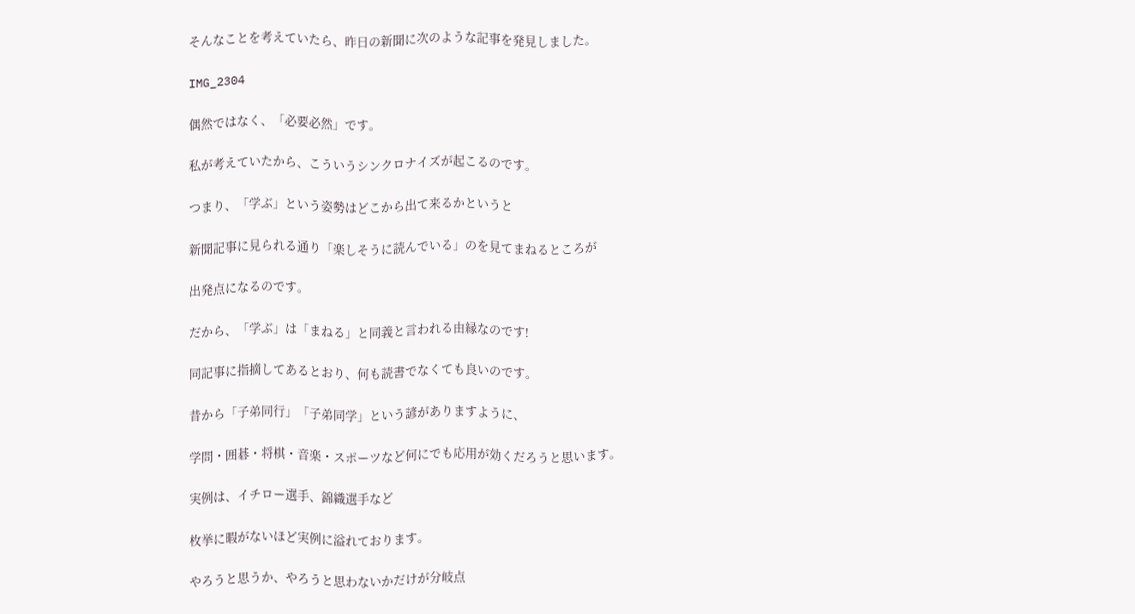そんなことを考えていたら、昨日の新聞に次のような記事を発見しました。

IMG_2304

偶然ではなく、「必要必然」です。

私が考えていたから、こういうシンクロナイズが起こるのです。

つまり、「学ぶ」という姿勢はどこから出て来るかというと

新聞記事に見られる通り「楽しそうに読んでいる」のを見てまねるところが

出発点になるのです。

だから、「学ぶ」は「まねる」と同義と言われる由縁なのです!

同記事に指摘してあるとおり、何も読書でなくても良いのです。

昔から「子弟同行」「子弟同学」という諺がありますように、

学問・囲碁・将棋・音楽・スポーツなど何にでも応用が効くだろうと思います。

実例は、イチロー選手、錦織選手など

枚挙に暇がないほど実例に溢れております。

やろうと思うか、やろうと思わないかだけが分岐点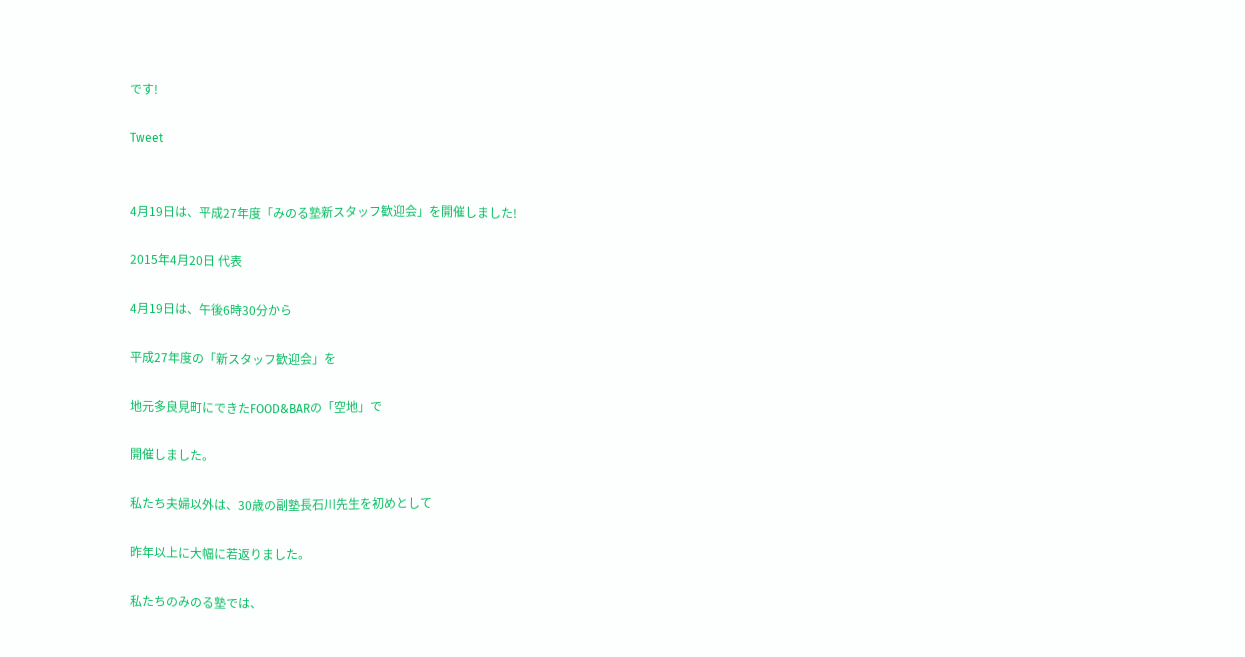です!

Tweet


4月19日は、平成27年度「みのる塾新スタッフ歓迎会」を開催しました!

2015年4月20日 代表

4月19日は、午後6時30分から

平成27年度の「新スタッフ歓迎会」を

地元多良見町にできたFOOD&BARの「空地」で

開催しました。

私たち夫婦以外は、30歳の副塾長石川先生を初めとして

昨年以上に大幅に若返りました。

私たちのみのる塾では、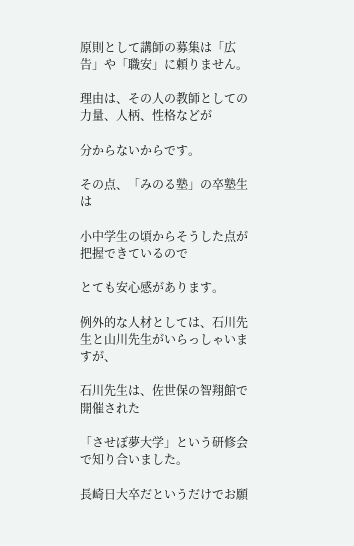原則として講師の募集は「広告」や「職安」に頼りません。

理由は、その人の教師としての力量、人柄、性格などが

分からないからです。

その点、「みのる塾」の卒塾生は

小中学生の頃からそうした点が把握できているので

とても安心感があります。

例外的な人材としては、石川先生と山川先生がいらっしゃいますが、

石川先生は、佐世保の智翔館で開催された

「させぼ夢大学」という研修会で知り合いました。

長崎日大卒だというだけでお願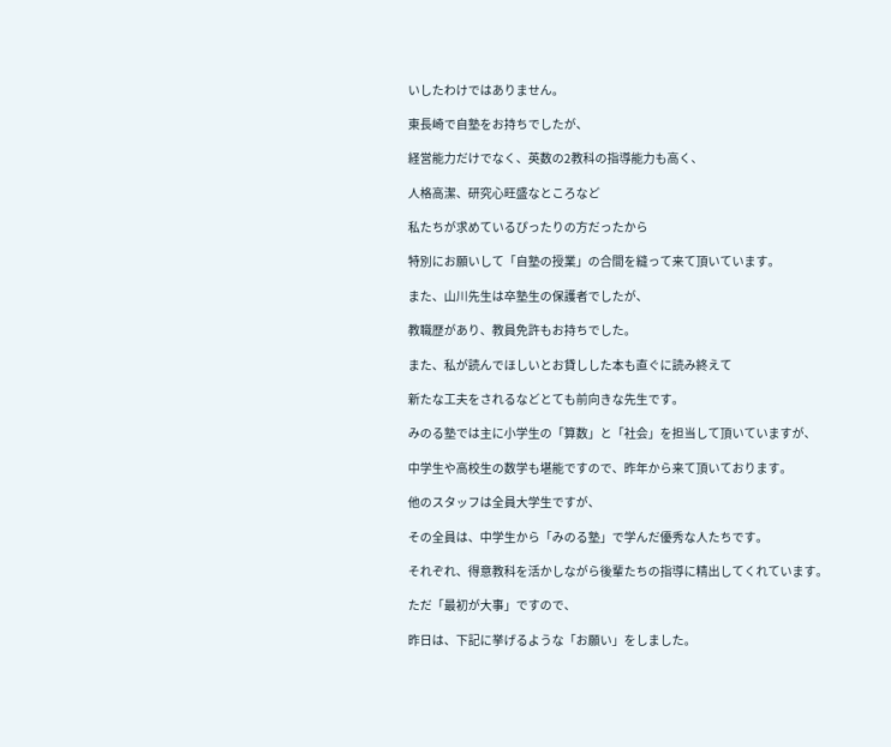いしたわけではありません。

東長崎で自塾をお持ちでしたが、

経営能力だけでなく、英数の2教科の指導能力も高く、

人格高潔、研究心旺盛なところなど

私たちが求めているぴったりの方だったから

特別にお願いして「自塾の授業」の合間を縫って来て頂いています。

また、山川先生は卒塾生の保護者でしたが、

教職歴があり、教員免許もお持ちでした。

また、私が読んでほしいとお貸しした本も直ぐに読み終えて

新たな工夫をされるなどとても前向きな先生です。

みのる塾では主に小学生の「算数」と「社会」を担当して頂いていますが、

中学生や高校生の数学も堪能ですので、昨年から来て頂いております。

他のスタッフは全員大学生ですが、

その全員は、中学生から「みのる塾」で学んだ優秀な人たちです。

それぞれ、得意教科を活かしながら後輩たちの指導に精出してくれています。

ただ「最初が大事」ですので、

昨日は、下記に挙げるような「お願い」をしました。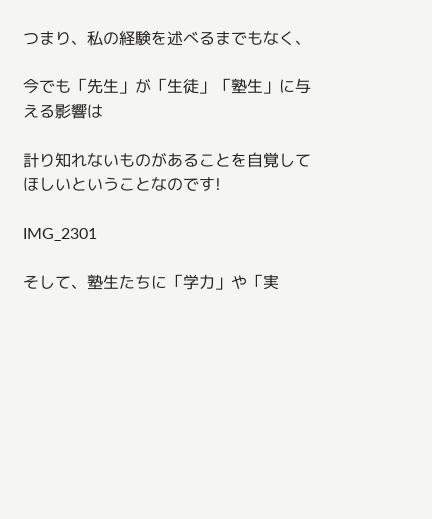つまり、私の経験を述べるまでもなく、

今でも「先生」が「生徒」「塾生」に与える影響は

計り知れないものがあることを自覚してほしいということなのです!

IMG_2301

そして、塾生たちに「学力」や「実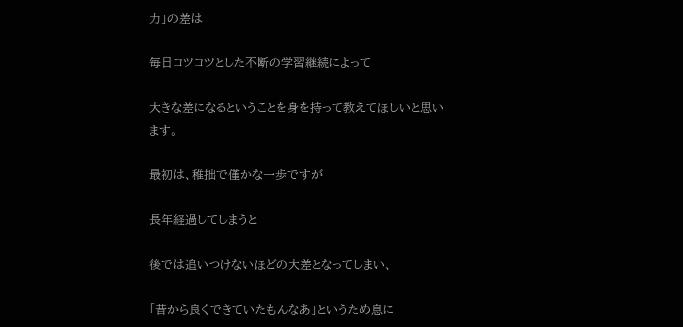力」の差は

毎日コツコツとした不断の学習継続によって

大きな差になるということを身を持って教えてほしいと思います。

最初は、稚拙で僅かな一歩ですが

長年経過してしまうと

後では追いつけないほどの大差となってしまい、

「昔から良くできていたもんなあ」というため息に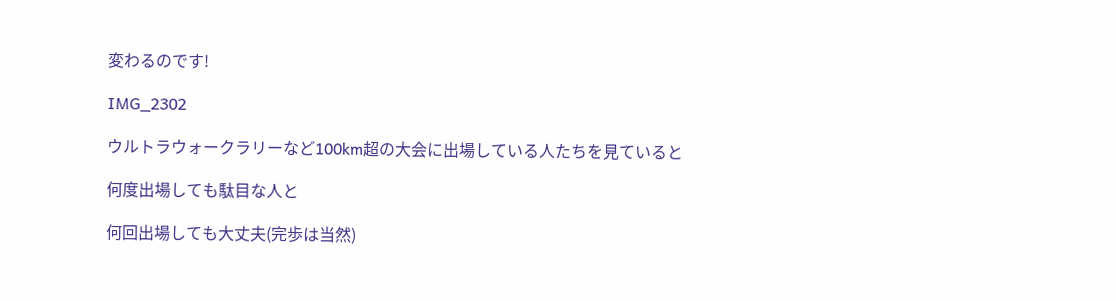変わるのです!

IMG_2302

ウルトラウォークラリーなど100km超の大会に出場している人たちを見ていると

何度出場しても駄目な人と

何回出場しても大丈夫(完歩は当然)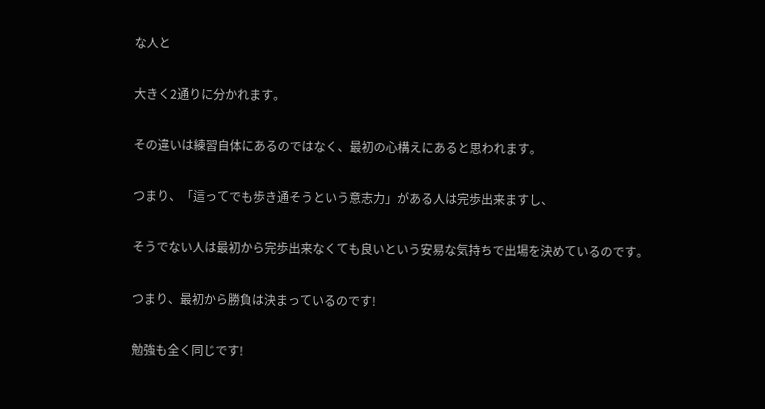な人と

大きく2通りに分かれます。

その違いは練習自体にあるのではなく、最初の心構えにあると思われます。

つまり、「這ってでも歩き通そうという意志力」がある人は完歩出来ますし、

そうでない人は最初から完歩出来なくても良いという安易な気持ちで出場を決めているのです。

つまり、最初から勝負は決まっているのです!

勉強も全く同じです!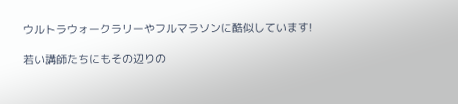ウルトラウォークラリーやフルマラソンに酷似しています!

若い講師たちにもその辺りの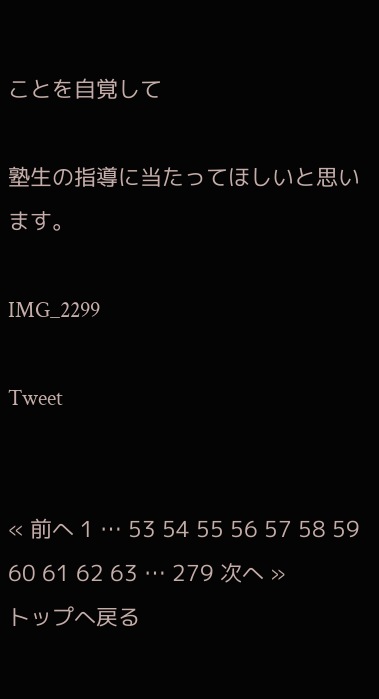ことを自覚して

塾生の指導に当たってほしいと思います。

IMG_2299

Tweet


« 前へ 1 … 53 54 55 56 57 58 59 60 61 62 63 … 279 次へ »
トップへ戻る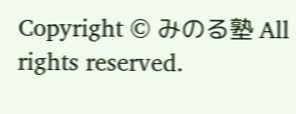Copyright © みのる塾 All rights reserved.